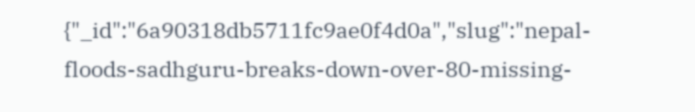{"_id":"6a90318db5711fc9ae0f4d0a","slug":"nepal-floods-sadhguru-breaks-down-over-80-missing-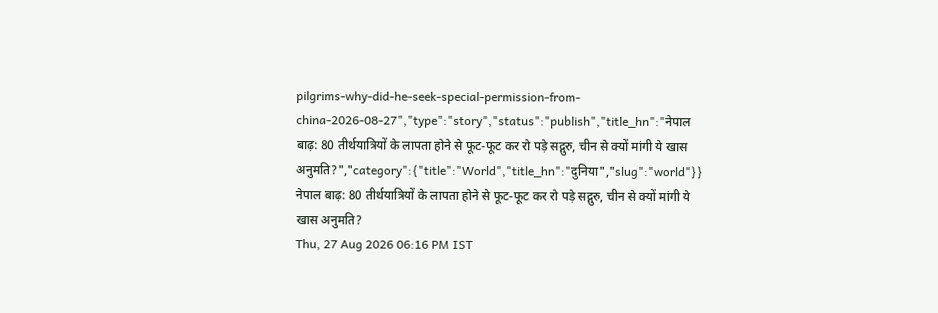pilgrims-why-did-he-seek-special-permission-from-china-2026-08-27","type":"story","status":"publish","title_hn":"नेपाल बाढ़: 80 तीर्थयात्रियों के लापता होने से फूट-फूट कर रो पड़े सद्गुरु, चीन से क्यों मांगी ये खास अनुमति?","category":{"title":"World","title_hn":"दुनिया","slug":"world"}}
नेपाल बाढ़: 80 तीर्थयात्रियों के लापता होने से फूट-फूट कर रो पड़े सद्गुरु, चीन से क्यों मांगी ये खास अनुमति?
Thu, 27 Aug 2026 06:16 PM IST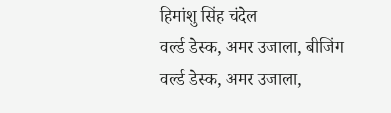हिमांशु सिंह चंदेल
वर्ल्ड डेस्क, अमर उजाला, बीजिंग
वर्ल्ड डेस्क, अमर उजाला,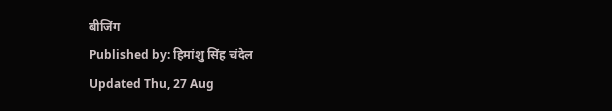बीजिंग
Published by: हिमांशु सिंह चंदेल
Updated Thu, 27 Aug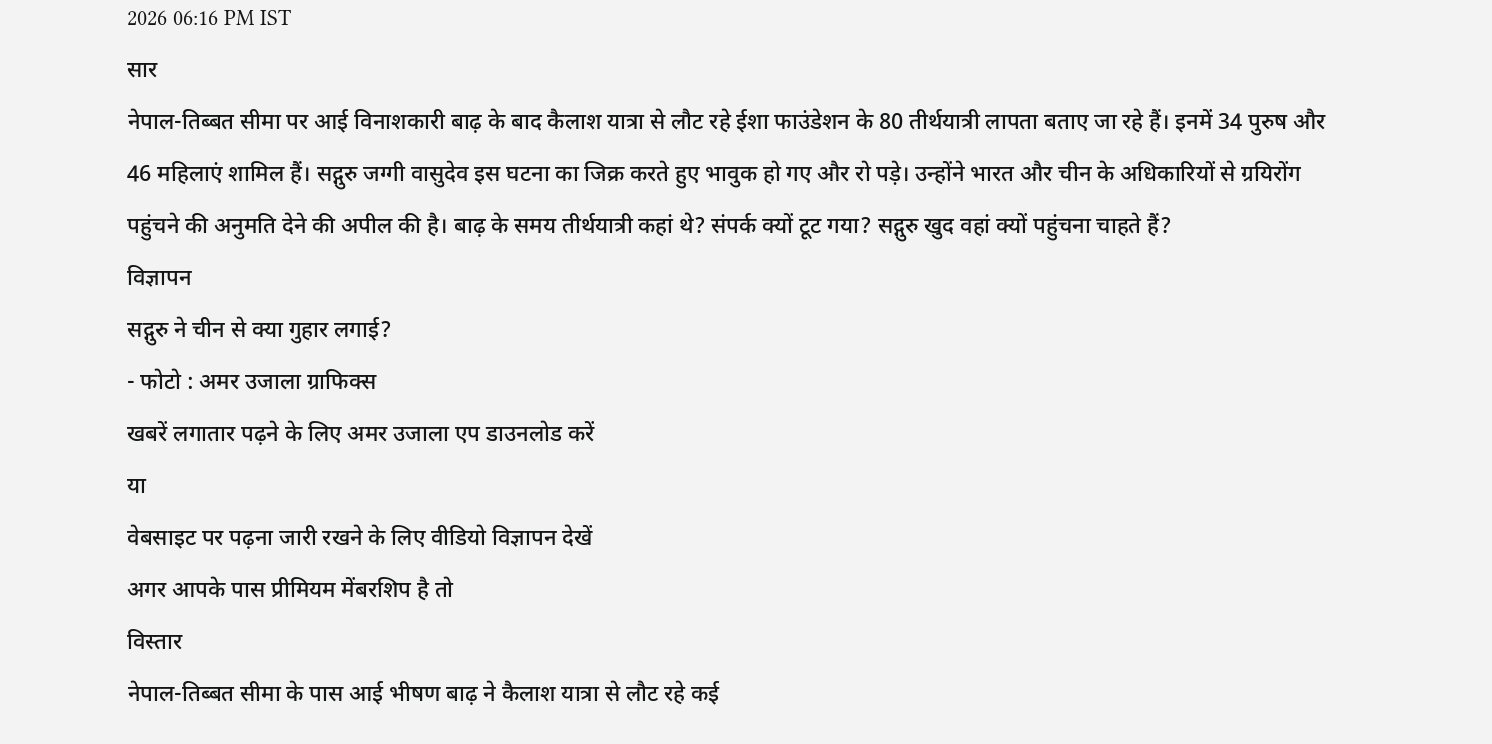2026 06:16 PM IST
सार
नेपाल-तिब्बत सीमा पर आई विनाशकारी बाढ़ के बाद कैलाश यात्रा से लौट रहे ईशा फाउंडेशन के 80 तीर्थयात्री लापता बताए जा रहे हैं। इनमें 34 पुरुष और 46 महिलाएं शामिल हैं। सद्गुरु जग्गी वासुदेव इस घटना का जिक्र करते हुए भावुक हो गए और रो पड़े। उन्होंने भारत और चीन के अधिकारियों से ग्रयिरोंग पहुंचने की अनुमति देने की अपील की है। बाढ़ के समय तीर्थयात्री कहां थे? संपर्क क्यों टूट गया? सद्गुरु खुद वहां क्यों पहुंचना चाहते हैं?
विज्ञापन
सद्गुरु ने चीन से क्या गुहार लगाई?
- फोटो : अमर उजाला ग्राफिक्स
खबरें लगातार पढ़ने के लिए अमर उजाला एप डाउनलोड करें
या
वेबसाइट पर पढ़ना जारी रखने के लिए वीडियो विज्ञापन देखें
अगर आपके पास प्रीमियम मेंबरशिप है तो
विस्तार
नेपाल-तिब्बत सीमा के पास आई भीषण बाढ़ ने कैलाश यात्रा से लौट रहे कई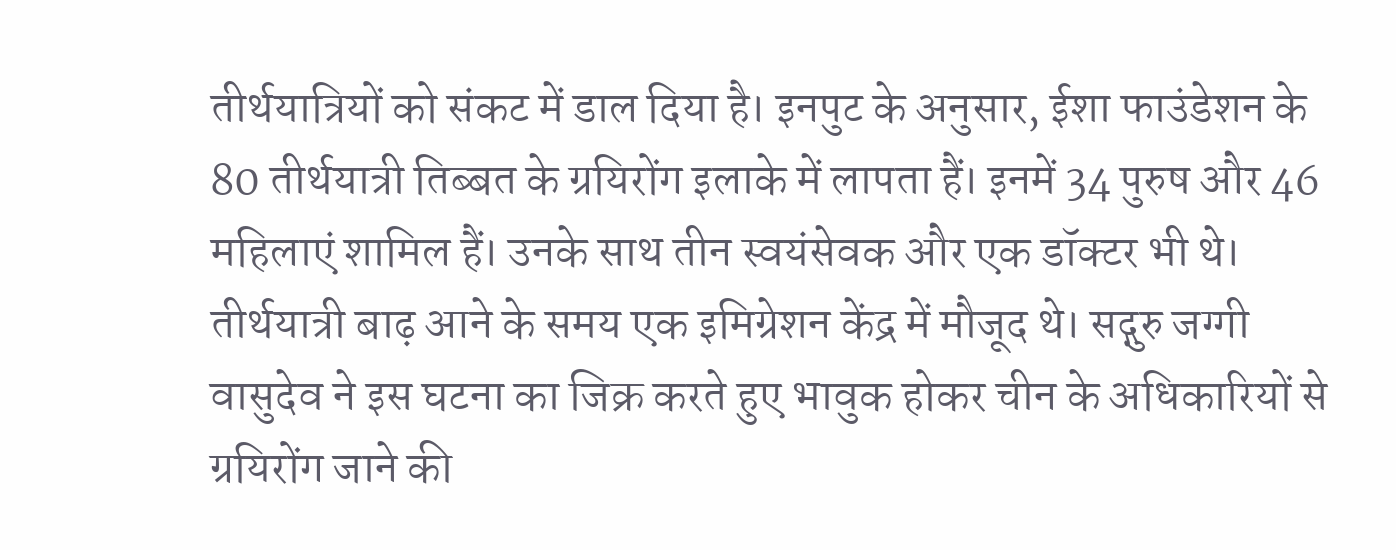तीर्थयात्रियों को संकट में डाल दिया है। इनपुट के अनुसार, ईशा फाउंडेशन के 80 तीर्थयात्री तिब्बत के ग्रयिरोंग इलाके में लापता हैं। इनमें 34 पुरुष और 46 महिलाएं शामिल हैं। उनके साथ तीन स्वयंसेवक और एक डॉक्टर भी थे। तीर्थयात्री बाढ़ आने के समय एक इमिग्रेशन केंद्र में मौजूद थे। सद्गुरु जग्गी वासुदेव ने इस घटना का जिक्र करते हुए भावुक होकर चीन के अधिकारियों से ग्रयिरोंग जाने की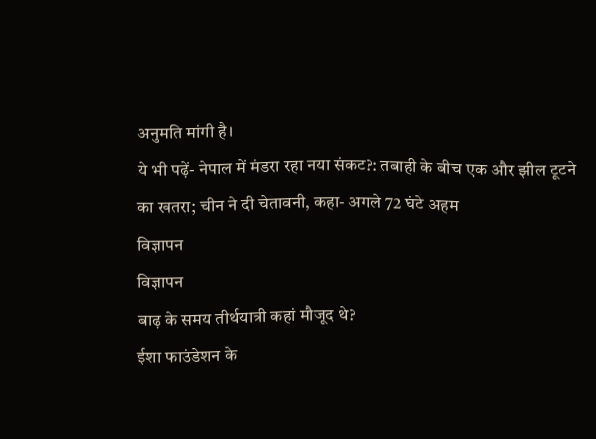अनुमति मांगी है।
ये भी पढ़ें- नेपाल में मंडरा रहा नया संकट?: तबाही के बीच एक और झील टूटने का खतरा; चीन ने दी चेतावनी, कहा- अगले 72 घंटे अहम
विज्ञापन
विज्ञापन
बाढ़ के समय तीर्थयात्री कहां मौजूद थे?
ईशा फाउंडेशन के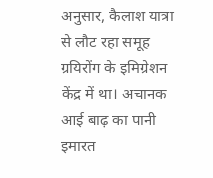अनुसार, कैलाश यात्रा से लौट रहा समूह ग्रयिरोंग के इमिग्रेशन केंद्र में था। अचानक आई बाढ़ का पानी इमारत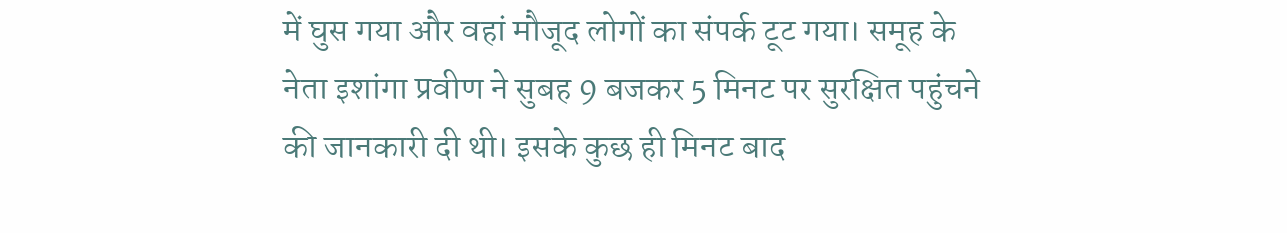में घुस गया और वहां मौजूद लोगों का संपर्क टूट गया। समूह के नेता इशांगा प्रवीण ने सुबह 9 बजकर 5 मिनट पर सुरक्षित पहुंचने की जानकारी दी थी। इसके कुछ ही मिनट बाद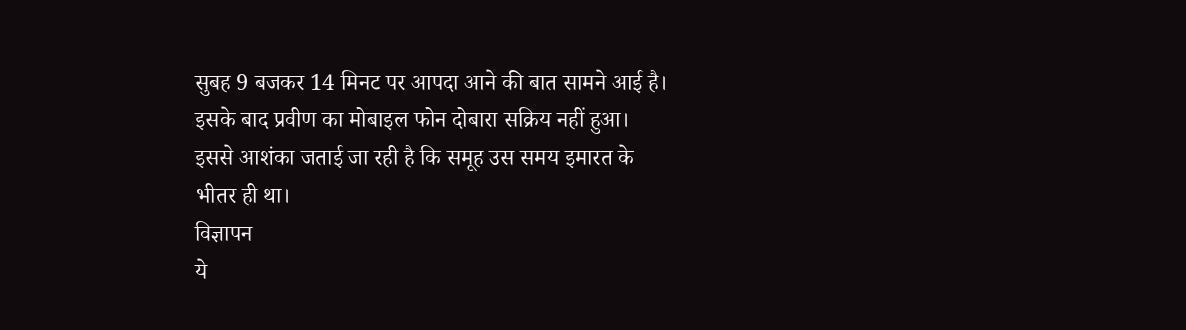सुबह 9 बजकर 14 मिनट पर आपदा आने की बात सामने आई है। इसके बाद प्रवीण का मोबाइल फोन दोबारा सक्रिय नहीं हुआ। इससे आशंका जताई जा रही है कि समूह उस समय इमारत के भीतर ही था।
विज्ञापन
ये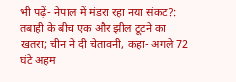भी पढ़ें- नेपाल में मंडरा रहा नया संकट?: तबाही के बीच एक और झील टूटने का खतरा; चीन ने दी चेतावनी, कहा- अगले 72 घंटे अहम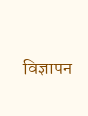विज्ञापन